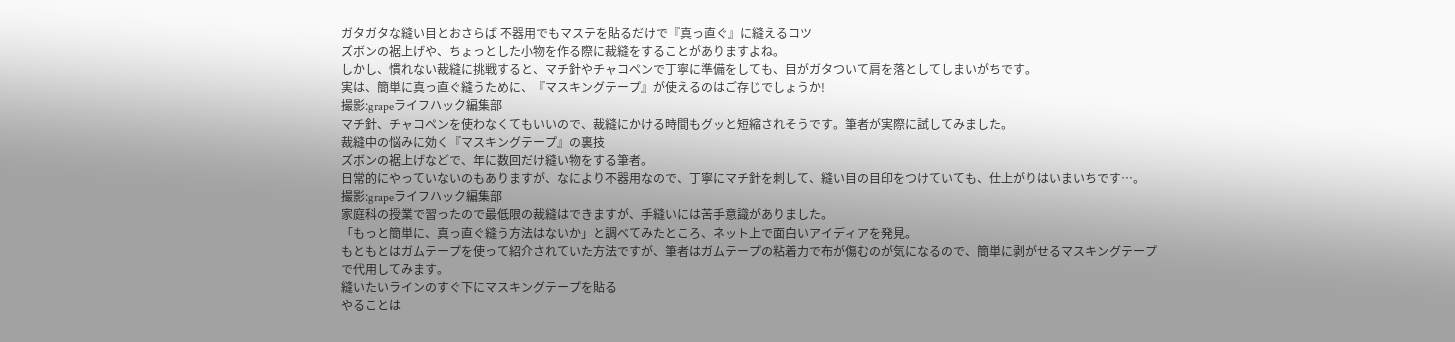ガタガタな縫い目とおさらば 不器用でもマステを貼るだけで『真っ直ぐ』に縫えるコツ
ズボンの裾上げや、ちょっとした小物を作る際に裁縫をすることがありますよね。
しかし、慣れない裁縫に挑戦すると、マチ針やチャコペンで丁寧に準備をしても、目がガタついて肩を落としてしまいがちです。
実は、簡単に真っ直ぐ縫うために、『マスキングテープ』が使えるのはご存じでしょうか!
撮影:grapeライフハック編集部
マチ針、チャコペンを使わなくてもいいので、裁縫にかける時間もグッと短縮されそうです。筆者が実際に試してみました。
裁縫中の悩みに効く『マスキングテープ』の裏技
ズボンの裾上げなどで、年に数回だけ縫い物をする筆者。
日常的にやっていないのもありますが、なにより不器用なので、丁寧にマチ針を刺して、縫い目の目印をつけていても、仕上がりはいまいちです…。
撮影:grapeライフハック編集部
家庭科の授業で習ったので最低限の裁縫はできますが、手縫いには苦手意識がありました。
「もっと簡単に、真っ直ぐ縫う方法はないか」と調べてみたところ、ネット上で面白いアイディアを発見。
もともとはガムテープを使って紹介されていた方法ですが、筆者はガムテープの粘着力で布が傷むのが気になるので、簡単に剥がせるマスキングテープで代用してみます。
縫いたいラインのすぐ下にマスキングテープを貼る
やることは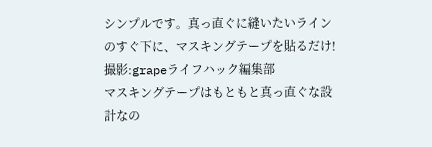シンプルです。真っ直ぐに縫いたいラインのすぐ下に、マスキングテープを貼るだけ!
撮影:grapeライフハック編集部
マスキングテープはもともと真っ直ぐな設計なの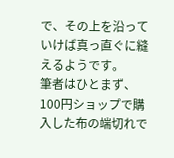で、その上を沿っていけば真っ直ぐに縫えるようです。
筆者はひとまず、100円ショップで購入した布の端切れで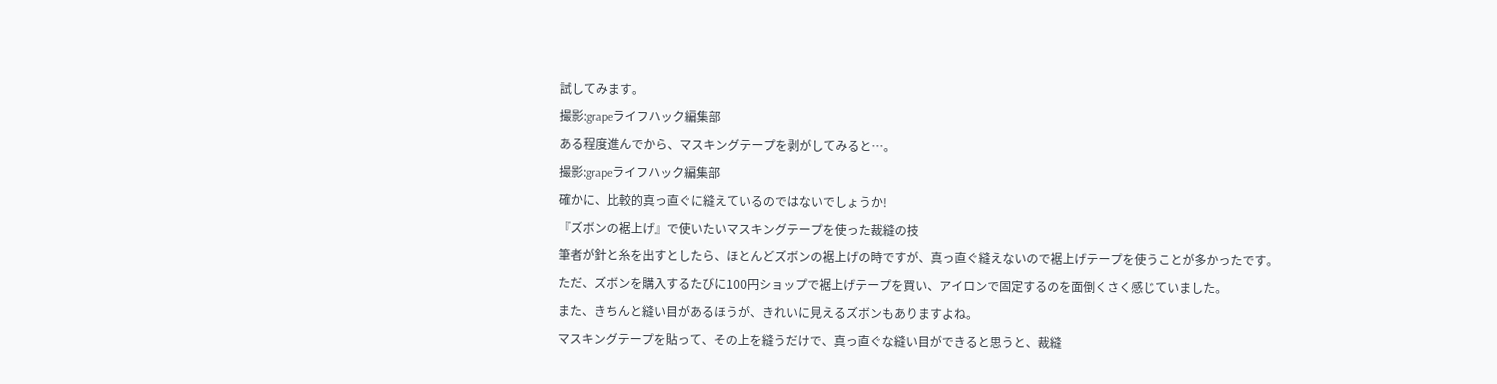試してみます。
撮影:grapeライフハック編集部
ある程度進んでから、マスキングテープを剥がしてみると…。
撮影:grapeライフハック編集部
確かに、比較的真っ直ぐに縫えているのではないでしょうか!
『ズボンの裾上げ』で使いたいマスキングテープを使った裁縫の技
筆者が針と糸を出すとしたら、ほとんどズボンの裾上げの時ですが、真っ直ぐ縫えないので裾上げテープを使うことが多かったです。
ただ、ズボンを購入するたびに100円ショップで裾上げテープを買い、アイロンで固定するのを面倒くさく感じていました。
また、きちんと縫い目があるほうが、きれいに見えるズボンもありますよね。
マスキングテープを貼って、その上を縫うだけで、真っ直ぐな縫い目ができると思うと、裁縫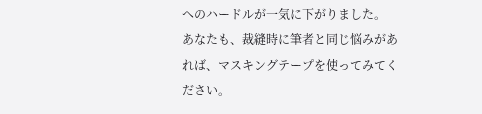へのハードルが一気に下がりました。
あなたも、裁縫時に筆者と同じ悩みがあれば、マスキングテープを使ってみてください。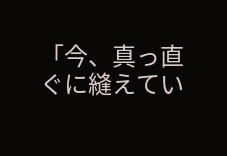「今、真っ直ぐに縫えてい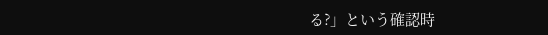る?」という確認時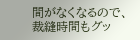間がなくなるので、裁縫時間もグッ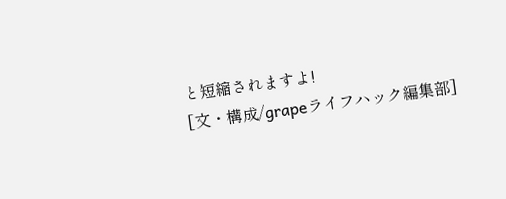と短縮されますよ!
[文・構成/grapeライフハック編集部]